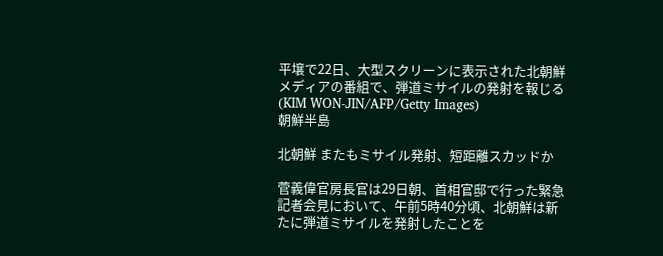平壌で22日、大型スクリーンに表示された北朝鮮メディアの番組で、弾道ミサイルの発射を報じる(KIM WON-JIN/AFP/Getty Images)
朝鮮半島

北朝鮮 またもミサイル発射、短距離スカッドか

菅義偉官房長官は29日朝、首相官邸で行った緊急記者会見において、午前5時40分頃、北朝鮮は新たに弾道ミサイルを発射したことを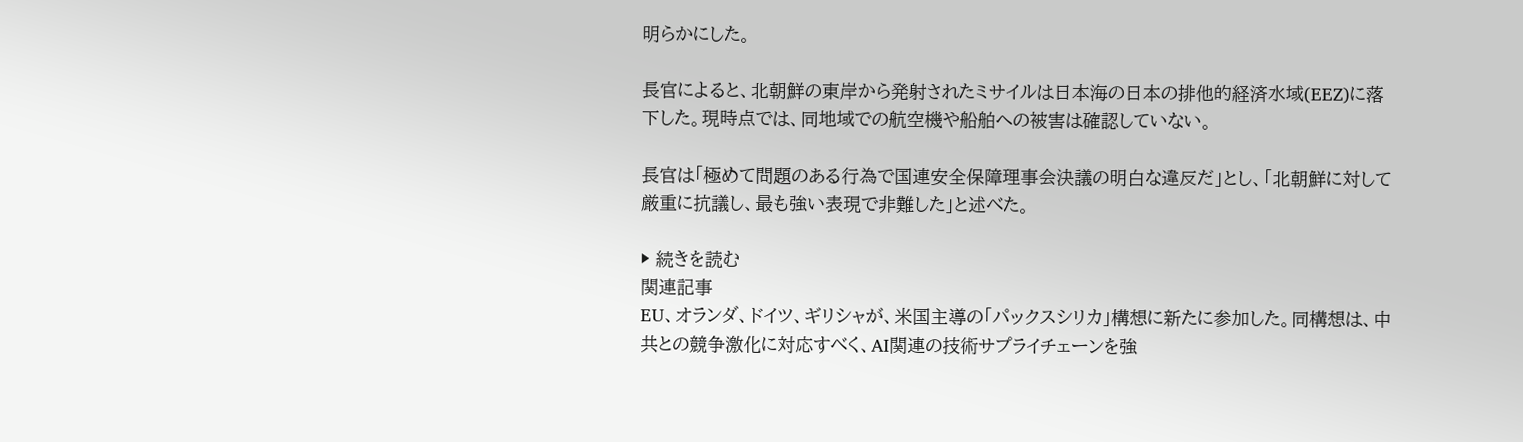明らかにした。

長官によると、北朝鮮の東岸から発射されたミサイルは日本海の日本の排他的経済水域(EEZ)に落下した。現時点では、同地域での航空機や船舶への被害は確認していない。

長官は「極めて問題のある行為で国連安全保障理事会決議の明白な違反だ」とし、「北朝鮮に対して厳重に抗議し、最も強い表現で非難した」と述べた。

▶ 続きを読む
関連記事
EU、オランダ、ドイツ、ギリシャが、米国主導の「パックスシリカ」構想に新たに参加した。同構想は、中共との競争激化に対応すべく、AI関連の技術サプライチェーンを強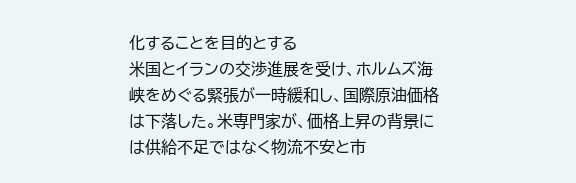化することを目的とする
米国とイランの交渉進展を受け、ホルムズ海峡をめぐる緊張が一時緩和し、国際原油価格は下落した。米専門家が、価格上昇の背景には供給不足ではなく物流不安と市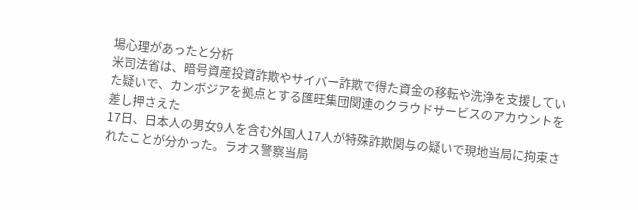場心理があったと分析
米司法省は、暗号資産投資詐欺やサイバー詐欺で得た資金の移転や洗浄を支援していた疑いで、カンボジアを拠点とする匯旺集団関連のクラウドサービスのアカウントを差し押さえた
17日、日本人の男女9人を含む外国人17人が特殊詐欺関与の疑いで現地当局に拘束されたことが分かった。ラオス警察当局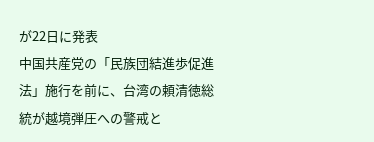が22日に発表
中国共産党の「民族団結進歩促進法」施行を前に、台湾の頼清徳総統が越境弾圧への警戒と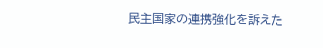民主国家の連携強化を訴えた